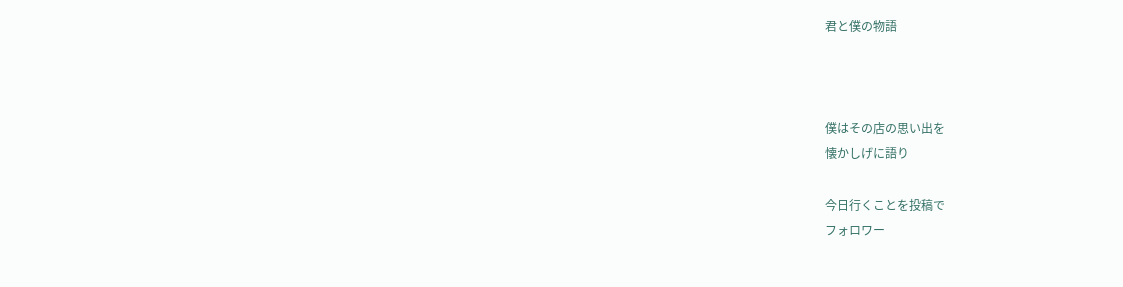君と僕の物語



僕はその店の思い出を
懐かしげに語り

今日行くことを投稿で
フォロワー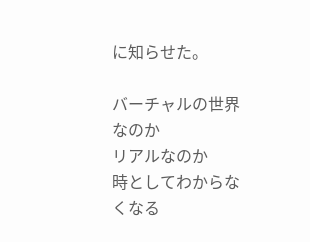に知らせた。

バーチャルの世界なのか
リアルなのか
時としてわからなくなる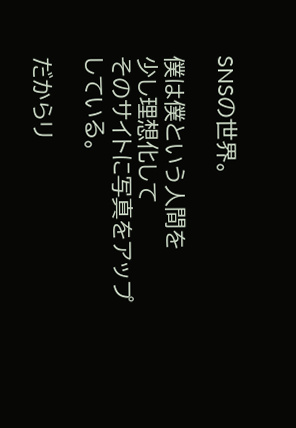SNSの世界。

僕は僕という人間を
少し理想化して
そのサイトに写真をアップ
している。

だからリ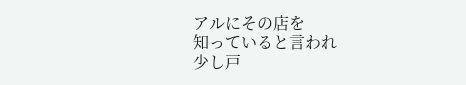アルにその店を
知っていると言われ
少し戸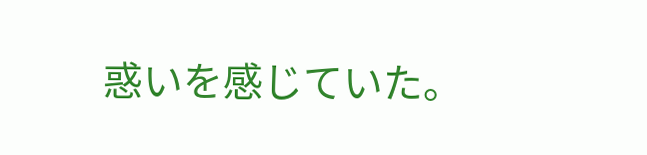惑いを感じていた。